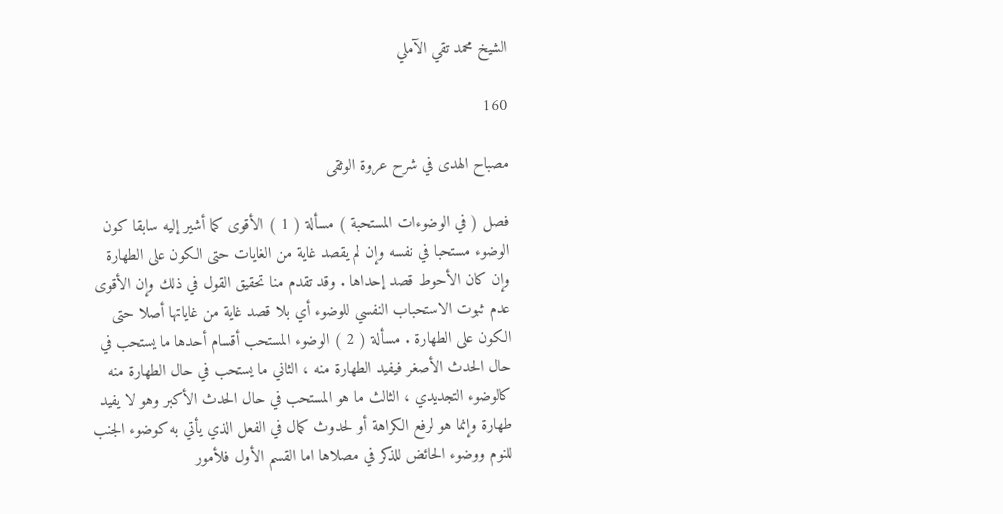الشيخ محمد تقي الآملي

160

مصباح الهدى في شرح عروة الوثقى

فصل ( في الوضوءات المستحبة ) مسألة ( 1 ) الأقوى كما أشير إليه سابقا كون الوضوء مستحبا في نفسه وإن لم يقصد غاية من الغايات حتى الكون على الطهارة وإن كان الأحوط قصد إحداها . وقد تقدم منا تحقيق القول في ذلك وإن الأقوى عدم ثبوت الاستحباب النفسي للوضوء أي بلا قصد غاية من غاياتها أصلا حتى الكون على الطهارة . مسألة ( 2 ) الوضوء المستحب أقسام أحدها ما يستحب في حال الحدث الأصغر فيفيد الطهارة منه ، الثاني ما يستحب في حال الطهارة منه كالوضوء التجديدي ، الثالث ما هو المستحب في حال الحدث الأكبر وهو لا يفيد طهارة وإنما هو لرفع الكراهة أو لحدوث كمال في الفعل الذي يأتي به كوضوء الجنب للنوم ووضوء الحائض للذكر في مصلاها اما القسم الأول فلأمور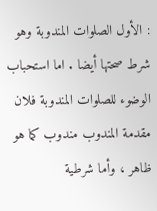: الأول الصلوات المندوبة وهو شرط صحتها أيضا . اما استحباب الوضوء للصلوات المندوبة فلان مقدمة المندوب مندوب كما هو ظاهر ، وأما شرطية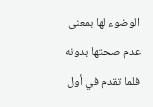الوضوء لها بمعنى عدم صحتها بدونه فلما تقدم في أول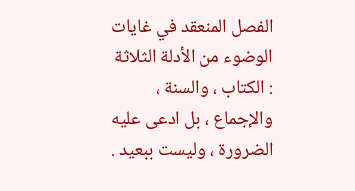الفصل المنعقد في غايات الوضوء من الأدلة الثلاثة : الكتاب ، والسنة ، والإجماع ، بل ادعى عليه الضرورة ، وليست ببعيد .